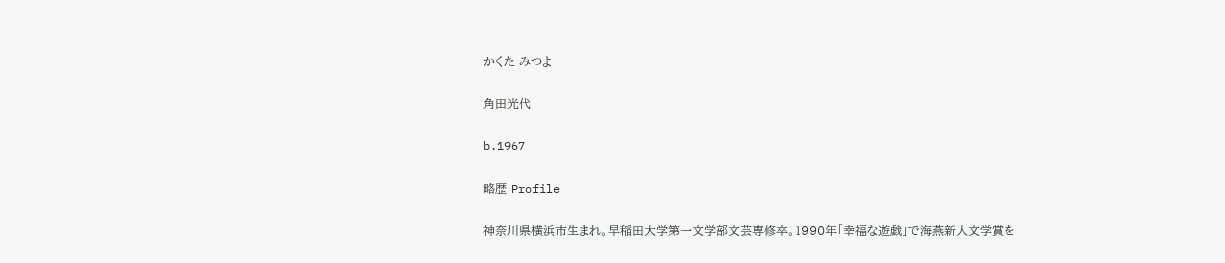かくた みつよ

角田光代

b.1967

略歴 Profile

神奈川県横浜市生まれ。早稲田大学第一文学部文芸専修卒。1990年「幸福な遊戯」で海燕新人文学賞を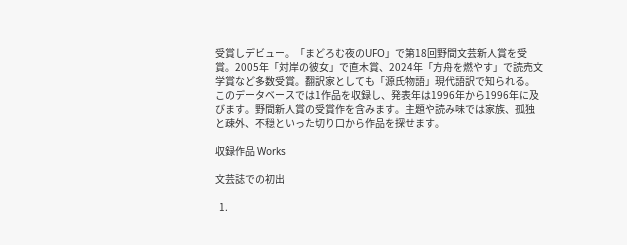受賞しデビュー。「まどろむ夜のUFO」で第18回野間文芸新人賞を受賞。2005年「対岸の彼女」で直木賞、2024年「方舟を燃やす」で読売文学賞など多数受賞。翻訳家としても「源氏物語」現代語訳で知られる。 このデータベースでは1作品を収録し、発表年は1996年から1996年に及びます。野間新人賞の受賞作を含みます。主題や読み味では家族、孤独と疎外、不穏といった切り口から作品を探せます。

収録作品 Works

文芸誌での初出

  1.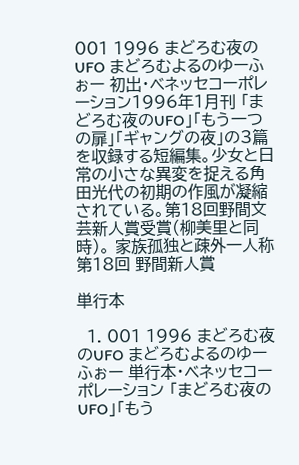001 1996 まどろむ夜のUFO まどろむよるのゆーふぉー 初出・ベネッセコーポレーション1996年1月刊 「まどろむ夜のUFO」「もう一つの扉」「ギャングの夜」の3篇を収録する短編集。少女と日常の小さな異変を捉える角田光代の初期の作風が凝縮されている。第18回野間文芸新人賞受賞(柳美里と同時)。 家族孤独と疎外一人称 第18回 野間新人賞

単行本

  1. 001 1996 まどろむ夜のUFO まどろむよるのゆーふぉー 単行本・ベネッセコーポレーション 「まどろむ夜のUFO」「もう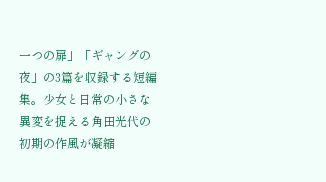一つの扉」「ギャングの夜」の3篇を収録する短編集。少女と日常の小さな異変を捉える角田光代の初期の作風が凝縮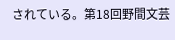されている。第18回野間文芸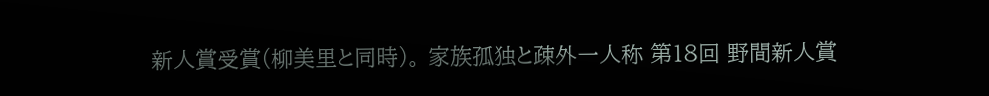新人賞受賞(柳美里と同時)。 家族孤独と疎外一人称 第18回 野間新人賞